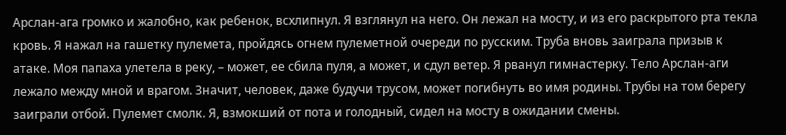Арслан-ага громко и жалобно, как ребенок, всхлипнул. Я взглянул на него. Он лежал на мосту, и из его раскрытого рта текла кровь. Я нажал на гашетку пулемета, пройдясь огнем пулеметной очереди по русским. Труба вновь заиграла призыв к атаке. Моя папаха улетела в реку, – может, ее сбила пуля, а может, и сдул ветер. Я рванул гимнастерку. Тело Арслан-аги лежало между мной и врагом. Значит, человек, даже будучи трусом, может погибнуть во имя родины. Трубы на том берегу заиграли отбой. Пулемет смолк. Я, взмокший от пота и голодный, сидел на мосту в ожидании смены.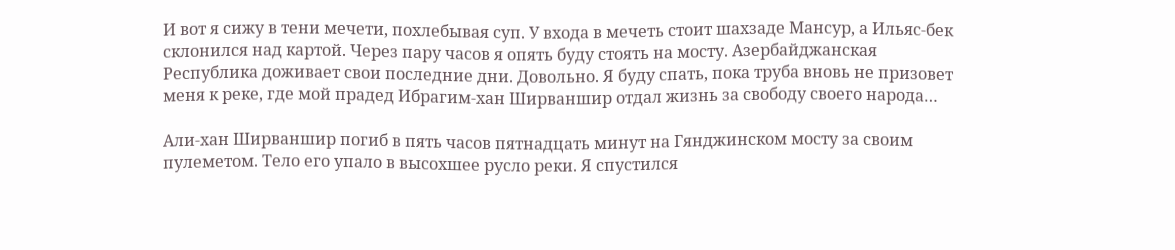И вот я сижу в тени мечети, похлебывая суп. У входа в мечеть стоит шахзаде Мансур, а Ильяс-бек склонился над картой. Через пару часов я опять буду стоять на мосту. Азербайджанская Республика доживает свои последние дни. Довольно. Я буду спать, пока труба вновь не призовет меня к реке, где мой прадед Ибрагим-хан Ширваншир отдал жизнь за свободу своего народа…

Али-хан Ширваншир погиб в пять часов пятнадцать минут на Гянджинском мосту за своим пулеметом. Тело его упало в высохшее русло реки. Я спустился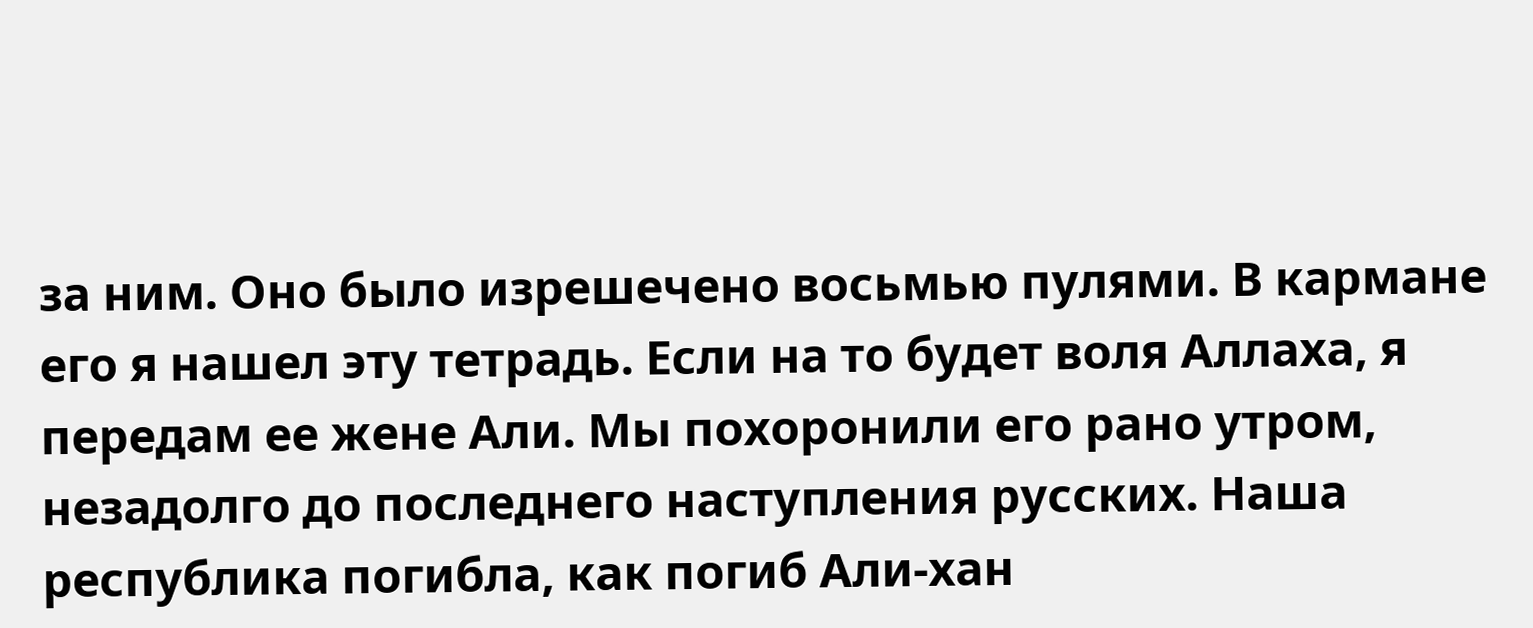за ним. Оно было изрешечено восьмью пулями. В кармане его я нашел эту тетрадь. Если на то будет воля Аллаха, я передам ее жене Али. Мы похоронили его рано утром, незадолго до последнего наступления русских. Наша республика погибла, как погиб Али-хан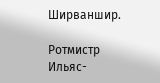Ширваншир.

Ротмистр Ильяс-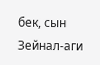бек, сын Зейнал-аги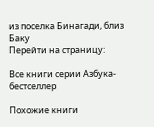из поселка Бинагади, близ Баку
Перейти на страницу:

Все книги серии Азбука-бестселлер

Похожие книги